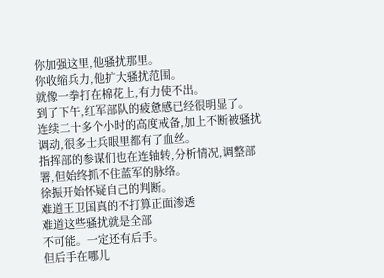你加强这里,他骚扰那里。
你收缩兵力,他扩大骚扰范围。
就像一拳打在棉花上,有力使不出。
到了下午,红军部队的疲惫感已经很明显了。
连续二十多个小时的高度戒备,加上不断被骚扰调动,很多士兵眼里都有了血丝。
指挥部的参谋们也在连轴转,分析情况,调整部署,但始终抓不住蓝军的脉络。
徐振开始怀疑自己的判断。
难道王卫国真的不打算正面渗透
难道这些骚扰就是全部
不可能。一定还有后手。
但后手在哪儿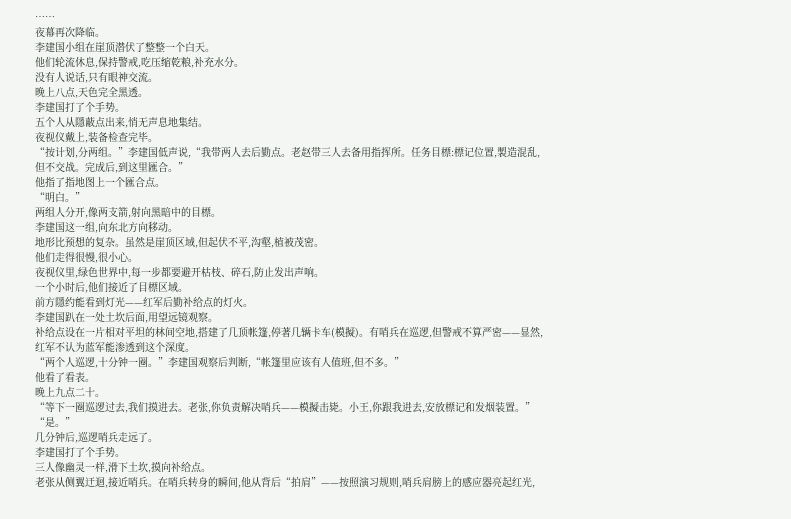……
夜幕再次降临。
李建国小组在崖顶潜伏了整整一个白天。
他们轮流休息,保持警戒,吃压缩乾粮,补充水分。
没有人说话,只有眼神交流。
晚上八点,天色完全黑透。
李建国打了个手势。
五个人从隱蔽点出来,悄无声息地集结。
夜视仪戴上,装备检查完毕。
“按计划,分两组。”李建国低声说,“我带两人去后勤点。老赵带三人去备用指挥所。任务目標:標记位置,製造混乱,但不交战。完成后,到这里匯合。”
他指了指地图上一个匯合点。
“明白。”
两组人分开,像两支箭,射向黑暗中的目標。
李建国这一组,向东北方向移动。
地形比预想的复杂。虽然是崖顶区域,但起伏不平,沟壑,植被茂密。
他们走得很慢,很小心。
夜视仪里,绿色世界中,每一步都要避开枯枝、碎石,防止发出声响。
一个小时后,他们接近了目標区域。
前方隱约能看到灯光——红军后勤补给点的灯火。
李建国趴在一处土坎后面,用望远镜观察。
补给点设在一片相对平坦的林间空地,搭建了几顶帐篷,停著几辆卡车(模擬)。有哨兵在巡逻,但警戒不算严密——显然,红军不认为蓝军能渗透到这个深度。
“两个人巡逻,十分钟一圈。”李建国观察后判断,“帐篷里应该有人值班,但不多。”
他看了看表。
晚上九点二十。
“等下一圈巡逻过去,我们摸进去。老张,你负责解决哨兵——模擬击毙。小王,你跟我进去,安放標记和发烟装置。”
“是。”
几分钟后,巡逻哨兵走远了。
李建国打了个手势。
三人像幽灵一样,滑下土坎,摸向补给点。
老张从侧翼迂迴,接近哨兵。在哨兵转身的瞬间,他从背后“拍肩”——按照演习规则,哨兵肩膀上的感应器亮起红光,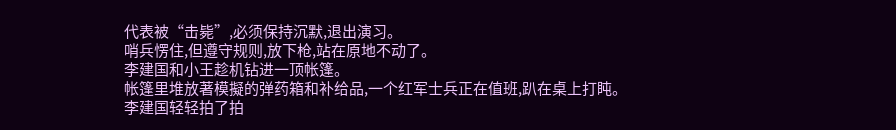代表被“击毙”,必须保持沉默,退出演习。
哨兵愣住,但遵守规则,放下枪,站在原地不动了。
李建国和小王趁机钻进一顶帐篷。
帐篷里堆放著模擬的弹药箱和补给品,一个红军士兵正在值班,趴在桌上打盹。
李建国轻轻拍了拍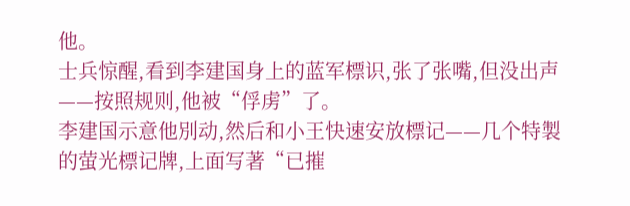他。
士兵惊醒,看到李建国身上的蓝军標识,张了张嘴,但没出声——按照规则,他被“俘虏”了。
李建国示意他別动,然后和小王快速安放標记——几个特製的萤光標记牌,上面写著“已摧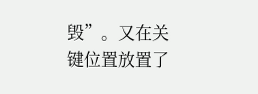毁”。又在关键位置放置了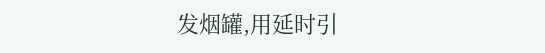发烟罐,用延时引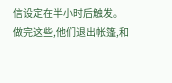信设定在半小时后触发。
做完这些,他们退出帐篷,和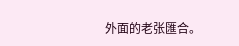外面的老张匯合。